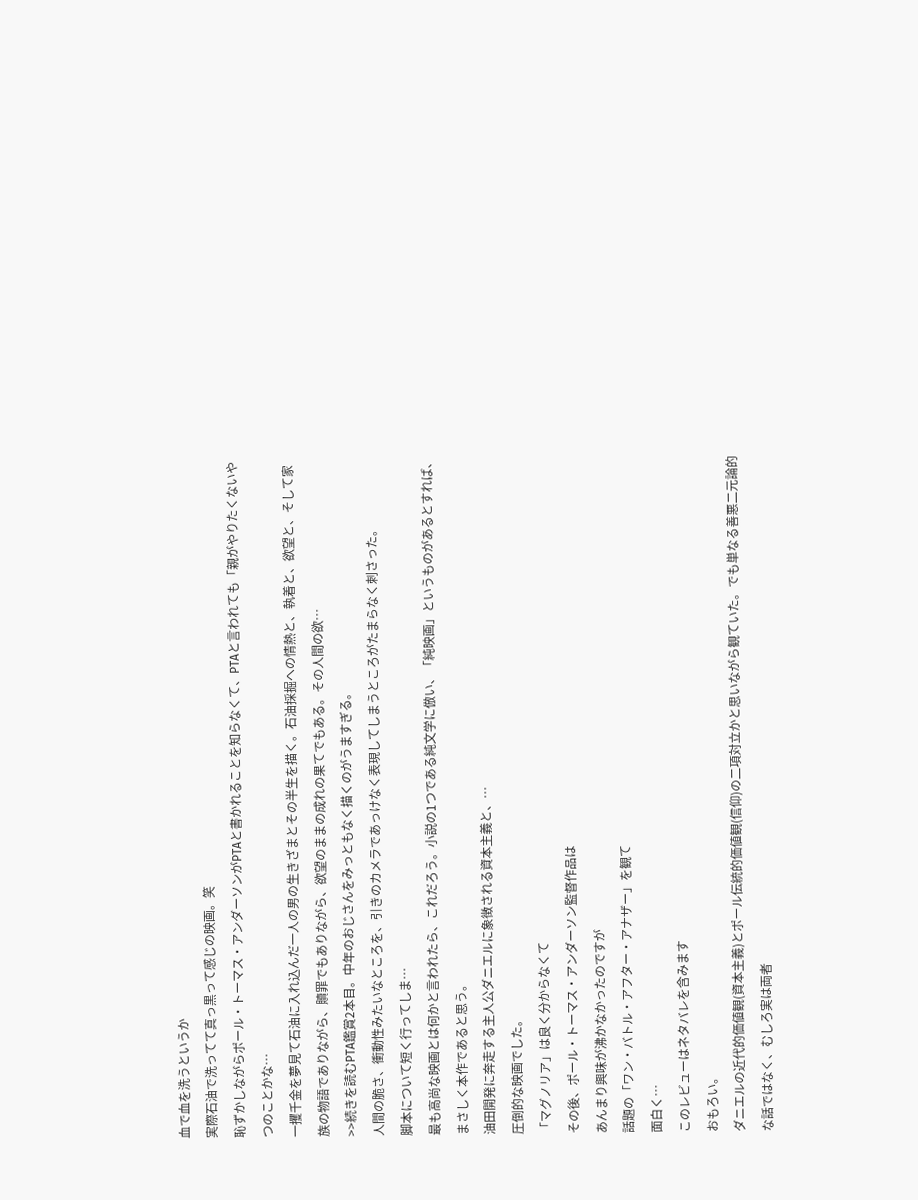血で血を洗うというか
実際石油で洗ってて真っ黒って感じの映画。笑
恥ずかしながらポール・トーマス・アンダーソンがPTAと書かれることを知らなくて、PTAと言われても「親がやりたくないやつのことかな…
一攫千金を夢見て石油に入れ込んだ一人の男の生きざまとその半生を描く。石油採掘への情熱と、執着と、欲望と、そして家族の物語でありながら、贖罪でもありながら、欲望のままの成れの果てでもある。その人間の欲…
>>続きを読むPTA鑑賞2本目。中年のおじさんをみっともなく描くのがうますぎる。
人間の脆さ、衝動性みたいなところを、引きのカメラであっけなく表現してしまうところがたまらなく刺さった。
脚本について短く行ってしま…
最も高尚な映画とは何かと言われたら、これだろう。小説の1つである純文学に倣い、「純映画」というものがあるとすれば、まさしく本作であると思う。
油田開発に奔走する主人公ダニエルに象徴される資本主義と、…
圧倒的な映画でした。
「マグノリア」は良く分からなくて
その後、ポール・トーマス・アンダーソン監督作品は
あんまり興味が沸かなかったのですが
話題の「ワン・バトル・アフター・アナザー」を観て
面白く…
このレビューはネタバレを含みます
おもろい。
ダニエルの近代的価値観(資本主義)とポール伝統的価値観(信仰)の二項対立かと思いながら観ていた。でも単なる善悪二元論的な話ではなく、むしろ実は両者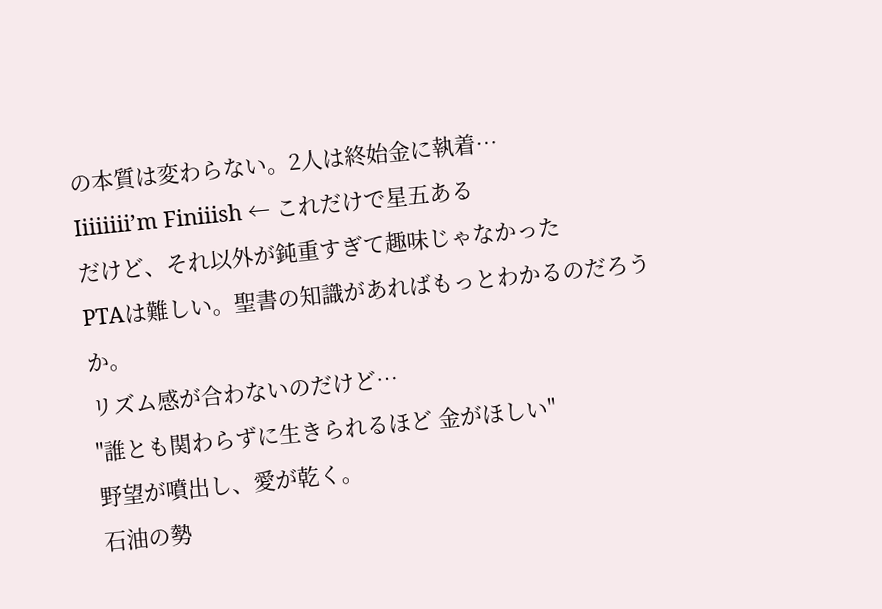の本質は変わらない。2人は終始金に執着…
Iiiiiiii’m Finiiish ← これだけで星五ある
だけど、それ以外が鈍重すぎて趣味じゃなかった
PTAは難しい。聖書の知識があればもっとわかるのだろうか。
リズム感が合わないのだけど…
"誰とも関わらずに生きられるほど 金がほしい"
野望が噴出し、愛が乾く。
石油の勢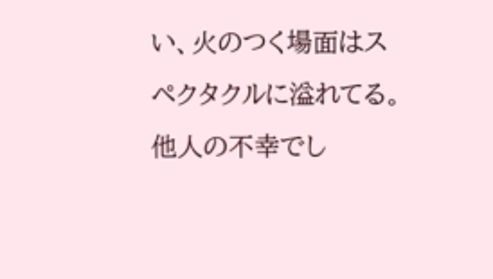い、火のつく場面はスペクタクルに溢れてる。
他人の不幸でし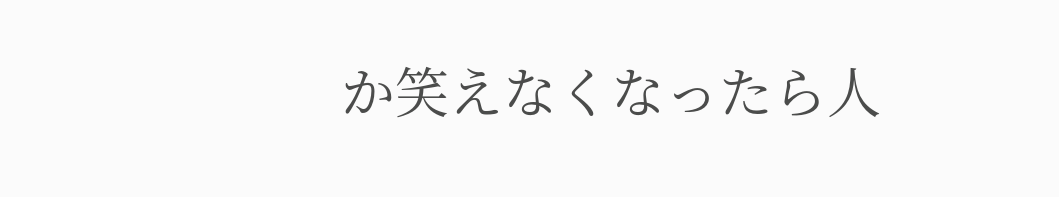か笑えなくなったら人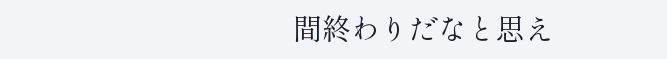間終わりだなと思え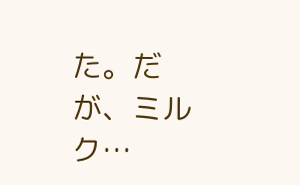た。だが、ミルク…